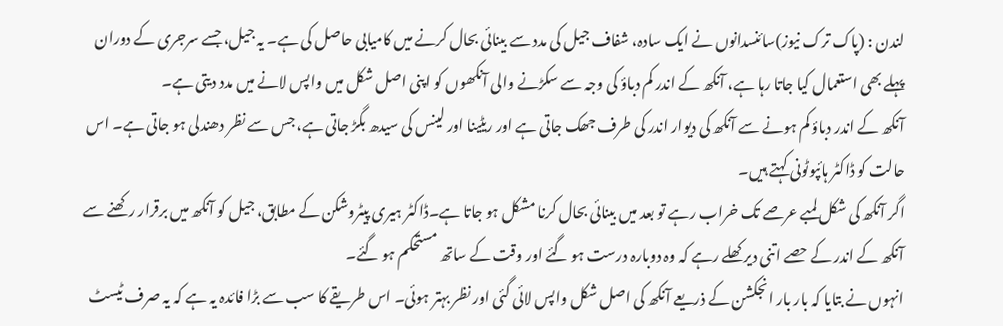لندن : (پاک ترک نیوز)سائنسدانوں نے ایک سادہ، شفاف جیل کی مدد سے بینائی بحال کرنے میں کامیابی حاصل کی ہے۔ یہ جیل، جسے سرجری کے دوران پہلے بھی استعمال کیا جاتا رہا ہے، آنکھ کے اندر کم دباؤ کی وجہ سے سکڑنے والی آنکھوں کو اپنی اصل شکل میں واپس لانے میں مدد دیتی ہے۔
آنکھ کے اندر دباؤ کم ہونے سے آنکھ کی دیوار اندر کی طرف جھک جاتی ہے اور ریٹینا اور لینس کی سیدھ بگڑ جاتی ہے، جس سے نظر دھندلی ہو جاتی ہے۔ اس حالت کو ڈاکٹر ہائپوٹونی کہتے ہیں۔
اگر آنکھ کی شکل لمبے عرصے تک خراب رہے تو بعد میں بینائی بحال کرنا مشکل ہو جاتا ہے۔ڈاکٹر ہیری پیٹروشکن کے مطابق، جیل کو آنکھ میں برقرار رکھنے سے آنکھ کے اندر کے حصے اتنی دیر کھلے رہے کہ وہ دوبارہ درست ہو گئے اور وقت کے ساتھ مستحکم ہو گئے۔
انہوں نے بتایا کہ بار بار انجکشن کے ذریعے آنکھ کی اصل شکل واپس لائی گئی اور نظر بہتر ہوئی۔ اس طریقے کا سب سے بڑا فائدہ یہ ہے کہ یہ صرف ٹیسٹ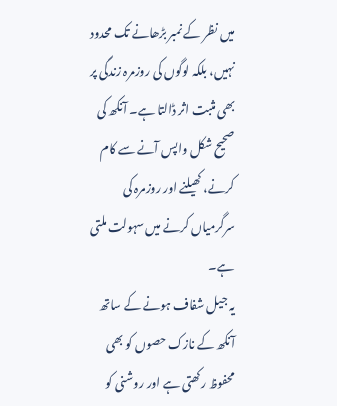میں نظر کے نمبر بڑھانے تک محدود نہیں، بلکہ لوگوں کی روزمرہ زندگی پر بھی مثبت اثر ڈالتا ہے۔ آنکھ کی صحیح شکل واپس آنے سے کام کرنے، کھیلنے اور روزمرہ کی سرگرمیاں کرنے میں سہولت ملتی ہے۔
یہ جیل شفاف ہونے کے ساتھ آنکھ کے نازک حصوں کو بھی محفوظ رکھتی ہے اور روشنی کو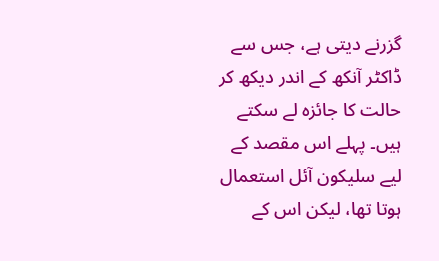گزرنے دیتی ہے، جس سے ڈاکٹر آنکھ کے اندر دیکھ کر حالت کا جائزہ لے سکتے ہیں۔ پہلے اس مقصد کے لیے سلیکون آئل استعمال ہوتا تھا، لیکن اس کے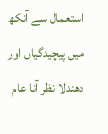استعمال سے آنکھ میں پیچیدگیاں اور دھندلا نظر آنا عام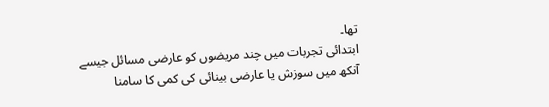تھا۔
ابتدائی تجربات میں چند مریضوں کو عارضی مسائل جیسے آنکھ میں سوزش یا عارضی بینائی کی کمی کا سامنا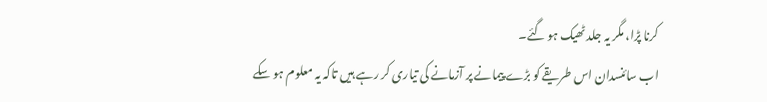کرنا پڑا، مگر یہ جلد ٹھیک ہو گئے۔
اب سائنسدان اس طریقے کو بڑے پیمانے پر آزمانے کی تیاری کر رہے ہیں تاکہ یہ معلوم ہو سکے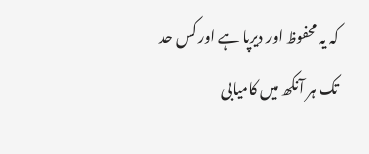کہ یہ محفوظ اور دیرپا ہے اور کس حد تک ہر آنکھ میں کامیابی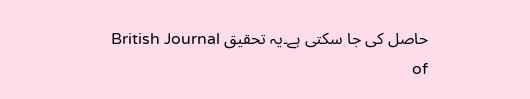حاصل کی جا سکتی ہے۔یہ تحقیق British Journal of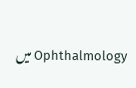Ophthalmology میں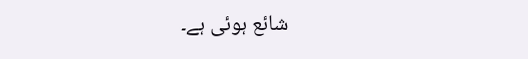شائع ہوئی ہے۔